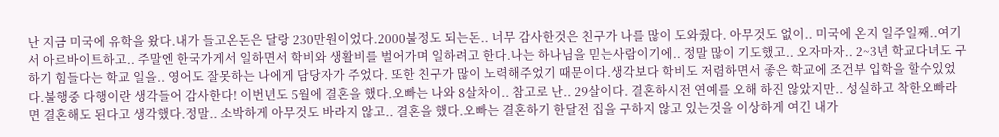난 지금 미국에 유학을 왔다.내가 들고온돈은 달랑 230만원이었다.2000불정도 되는돈.. 너무 감사한것은 친구가 나를 많이 도와줬다. 아무것도 없이.. 미국에 온지 일주일째..여기서 아르바이트하고.. 주말엔 한국가게서 일하면서 학비와 생활비를 벌어가며 일하려고 한다.나는 하나님을 믿는사람이기에.. 정말 많이 기도했고.. 오자마자.. 2~3년 학교다녀도 구하기 힘들다는 학교 일을.. 영어도 잘못하는 나에게 담당자가 주었다. 또한 친구가 많이 노력해주었기 때문이다.생각보다 학비도 저렴하면서 좋은 학교에 조건부 입학을 할수있었다.불행중 다행이란 생각들어 감사한다! 이번년도 5월에 결혼을 했다.오빠는 나와 8살차이.. 참고로 난.. 29살이다. 결혼하시전 연예를 오해 하진 않았지만.. 성실하고 착한오빠라면 결혼해도 된다고 생각했다.정말.. 소박하게 아무것도 바라지 않고.. 결혼을 했다.오빠는 결혼하기 한달전 집을 구하지 않고 있는것을 이상하게 여긴 내가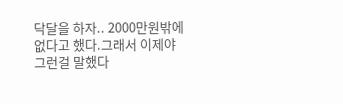닥달을 하자.. 2000만원밖에 없다고 했다.그래서 이제야 그런걸 말했다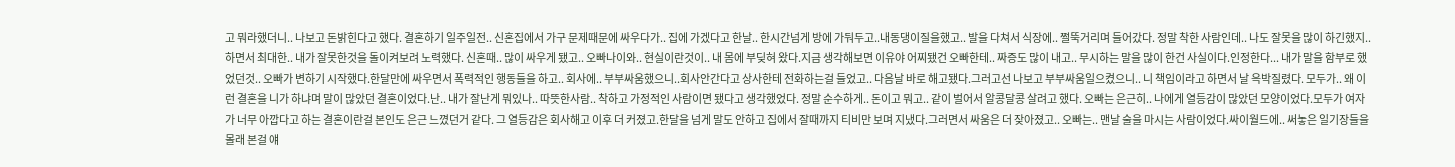고 뭐라했더니.. 나보고 돈밝힌다고 했다. 결혼하기 일주일전.. 신혼집에서 가구 문제때문에 싸우다가.. 집에 가겠다고 한날.. 한시간넘게 방에 가둬두고..내동댕이질을했고.. 발을 다쳐서 식장에.. 쩔뚝거리며 들어갔다. 정말 착한 사람인데.. 나도 잘못을 많이 하긴했지.. 하면서 최대한.. 내가 잘못한것을 돌이켜보려 노력했다. 신혼때.. 많이 싸우게 됐고.. 오빠나이와.. 현실이란것이.. 내 몸에 부딪혀 왔다.지금 생각해보면 이유야 어찌됐건 오빠한테.. 짜증도 많이 내고.. 무시하는 말을 많이 한건 사실이다.인정한다... 내가 말을 함부로 했었던것.. 오빠가 변하기 시작했다.한달만에 싸우면서 폭력적인 행동들을 하고.. 회사에.. 부부싸움했으니..회사안간다고 상사한테 전화하는걸 들었고.. 다음날 바로 해고됐다.그러고선 나보고 부부싸움일으켰으니.. 니 책임이라고 하면서 날 윽박질렸다. 모두가.. 왜 이런 결혼을 니가 하냐며 말이 많았던 결혼이었다.난.. 내가 잘난게 뭐있나.. 따뜻한사람.. 착하고 가정적인 사람이면 됐다고 생각했었다. 정말 순수하게.. 돈이고 뭐고.. 같이 벌어서 알콩달콩 살려고 했다. 오빠는 은근히.. 나에게 열등감이 많았던 모양이었다.모두가 여자가 너무 아깝다고 하는 결혼이란걸 본인도 은근 느꼈던거 같다. 그 열등감은 회사해고 이후 더 커졌고.한달을 넘게 말도 안하고 집에서 잘때까지 티비만 보며 지냈다.그러면서 싸움은 더 잦아졌고.. 오빠는.. 맨날 술을 마시는 사람이었다.싸이월드에.. 써놓은 일기장들을 몰래 본걸 얘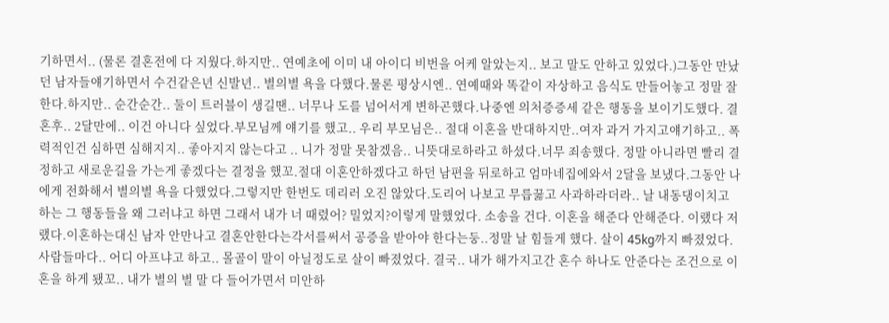기하면서.. (물론 결혼전에 다 지웠다.하지만.. 연예초에 이미 내 아이디 비번을 어케 알았는지.. 보고 말도 안하고 있었다.)그동안 만났던 남자들얘기하면서 수건같은년 신발년.. 별의별 욕을 다했다.물론 평상시엔.. 연예때와 똑같이 자상하고 음식도 만들어놓고 정말 잘한다.하지만.. 순간순간.. 둘이 트러블이 생길땐.. 너무나 도를 넘어서게 변하곤했다.나중엔 의처증증세 같은 행동을 보이기도했다. 결혼후.. 2달만에.. 이건 아니다 싶었다.부모님께 얘기를 했고.. 우리 부모님은.. 절대 이혼을 반대하지만..여자 과거 가지고얘기하고.. 폭력적인건 심하면 심해지지.. 좋아지지 않는다고 .. 니가 정말 못참겠음.. 니뜻대로하라고 하셨다.너무 죄송했다. 정말 아니라면 빨리 결정하고 새로운길을 가는게 좋겠다는 결정을 했꼬.절대 이혼안하겠다고 하던 남편을 뒤로하고 엄마네집에와서 2달을 보냈다.그동안 나에게 전화해서 별의별 욕을 다했었다.그렇지만 한번도 데리러 오진 않았다.도리어 나보고 무릅꿇고 사과하라더라.. 날 내동댕이치고 하는 그 행동들을 왜 그러냐고 하면 그래서 내가 너 때렸어? 밀었지?이렇게 말했었다. 소송을 건다. 이혼을 해준다 안해준다. 이랬다 저랬다.이혼하는대신 남자 안만나고 결혼안한다는각서를써서 공증을 받아야 한다는둥..정말 날 힘들게 했다. 살이 45kg까지 빠졌었다.사람들마다.. 어디 아프냐고 하고.. 몰골이 말이 아닐정도로 살이 빠졌었다. 결국.. 내가 해가지고간 혼수 하나도 안준다는 조건으로 이혼을 하게 됐꼬.. 내가 별의 별 말 다 들어가면서 미안하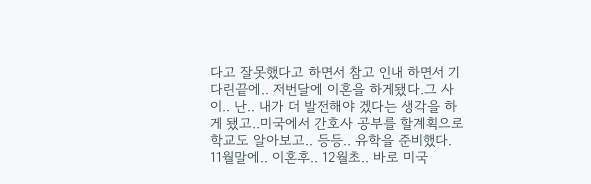다고 잘못했다고 하면서 참고 인내 하면서 기다린끝에.. 저번달에 이혼을 하게됐다.그 사이.. 난.. 내가 더 발전해야 겠다는 생각을 하게 됐고..미국에서 간호사 공부를 할계획으로 학교도 알아보고.. 등등.. 유학을 준비했다. 11월말에.. 이혼후.. 12월초.. 바로 미국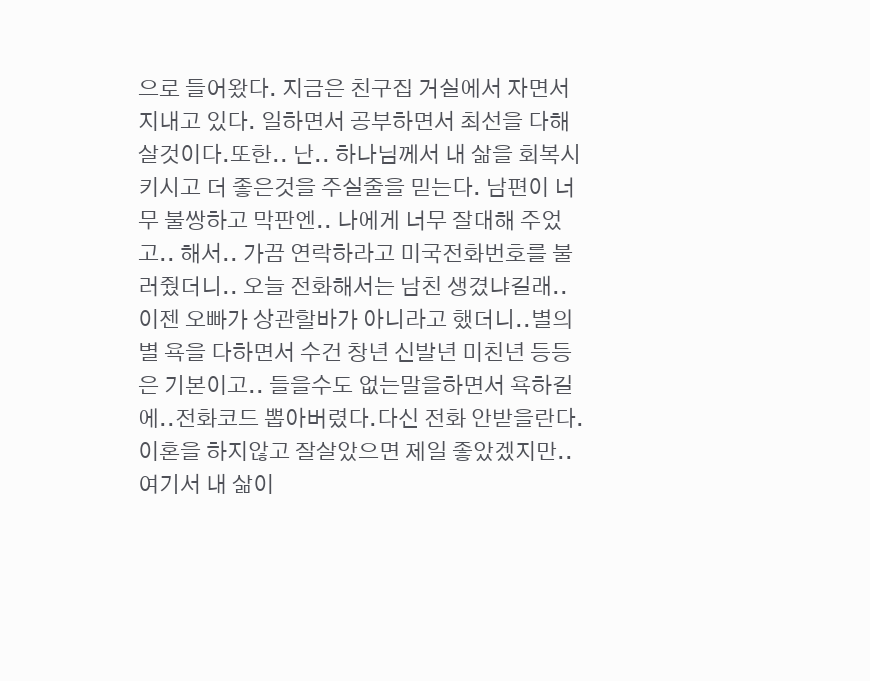으로 들어왔다. 지금은 친구집 거실에서 자면서 지내고 있다. 일하면서 공부하면서 최선을 다해 살것이다.또한.. 난.. 하나님께서 내 삶을 회복시키시고 더 좋은것을 주실줄을 믿는다. 남편이 너무 불쌍하고 막판엔.. 나에게 너무 잘대해 주었고.. 해서.. 가끔 연락하라고 미국전화번호를 불러줬더니.. 오늘 전화해서는 남친 생겼냐길래.. 이젠 오빠가 상관할바가 아니라고 했더니..별의별 욕을 다하면서 수건 창년 신발년 미친년 등등은 기본이고.. 들을수도 없는말을하면서 욕하길에..전화코드 뽑아버렸다.다신 전화 안받을란다. 이혼을 하지않고 잘살았으면 제일 좋았겠지만..여기서 내 삶이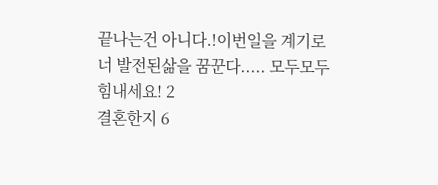끝나는건 아니다.!이번일을 계기로 너 발전된삶을 꿈꾼다..... 모두모두 힘내세요! 2
결혼한지 6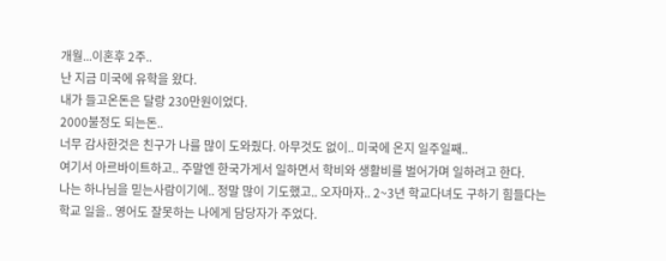개월...이혼후 2주..
난 지금 미국에 유학을 왔다.
내가 들고온돈은 달랑 230만원이었다.
2000불정도 되는돈..
너무 감사한것은 친구가 나를 많이 도와줬다. 아무것도 없이.. 미국에 온지 일주일째..
여기서 아르바이트하고.. 주말엔 한국가게서 일하면서 학비와 생활비를 벌어가며 일하려고 한다.
나는 하나님을 믿는사람이기에.. 정말 많이 기도했고.. 오자마자.. 2~3년 학교다녀도 구하기 힘들다는 학교 일을.. 영어도 잘못하는 나에게 담당자가 주었다.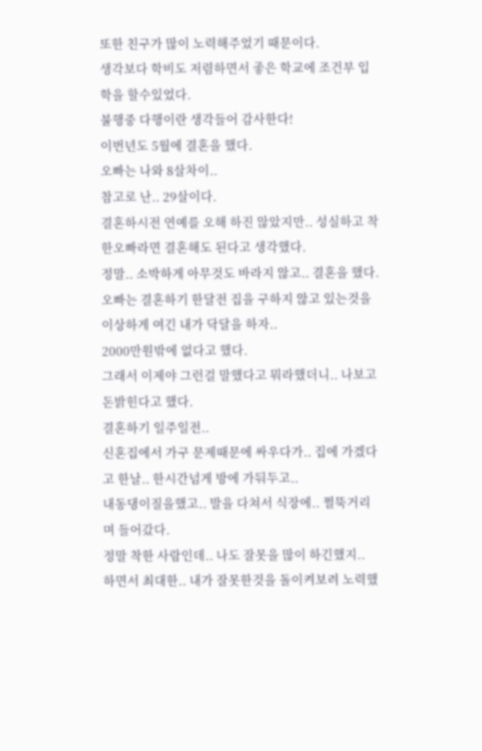또한 친구가 많이 노력해주었기 때문이다.
생각보다 학비도 저렴하면서 좋은 학교에 조건부 입학을 할수있었다.
불행중 다행이란 생각들어 감사한다!
이번년도 5월에 결혼을 했다.
오빠는 나와 8살차이..
참고로 난.. 29살이다.
결혼하시전 연예를 오해 하진 않았지만.. 성실하고 착한오빠라면 결혼해도 된다고 생각했다.
정말.. 소박하게 아무것도 바라지 않고.. 결혼을 했다.
오빠는 결혼하기 한달전 집을 구하지 않고 있는것을 이상하게 여긴 내가 닥달을 하자..
2000만원밖에 없다고 했다.
그래서 이제야 그런걸 말했다고 뭐라했더니.. 나보고 돈밝힌다고 했다.
결혼하기 일주일전..
신혼집에서 가구 문제때문에 싸우다가.. 집에 가겠다고 한날.. 한시간넘게 방에 가둬두고..
내동댕이질을했고.. 발을 다쳐서 식장에.. 쩔뚝거리며 들어갔다.
정말 착한 사람인데.. 나도 잘못을 많이 하긴했지..
하면서 최대한.. 내가 잘못한것을 돌이켜보려 노력했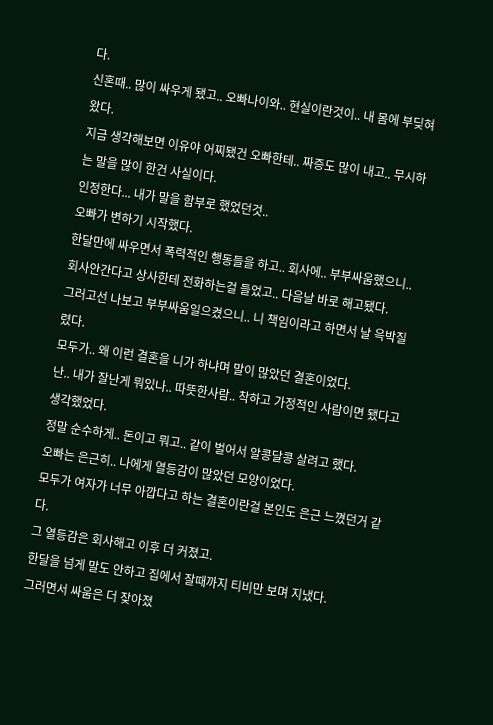다.
신혼때.. 많이 싸우게 됐고.. 오빠나이와.. 현실이란것이.. 내 몸에 부딪혀 왔다.
지금 생각해보면 이유야 어찌됐건 오빠한테.. 짜증도 많이 내고.. 무시하는 말을 많이 한건 사실이다.
인정한다... 내가 말을 함부로 했었던것..
오빠가 변하기 시작했다.
한달만에 싸우면서 폭력적인 행동들을 하고.. 회사에.. 부부싸움했으니..회사안간다고 상사한테 전화하는걸 들었고.. 다음날 바로 해고됐다.
그러고선 나보고 부부싸움일으켰으니.. 니 책임이라고 하면서 날 윽박질렸다.
모두가.. 왜 이런 결혼을 니가 하냐며 말이 많았던 결혼이었다.
난.. 내가 잘난게 뭐있나.. 따뜻한사람.. 착하고 가정적인 사람이면 됐다고 생각했었다.
정말 순수하게.. 돈이고 뭐고.. 같이 벌어서 알콩달콩 살려고 했다.
오빠는 은근히.. 나에게 열등감이 많았던 모양이었다.
모두가 여자가 너무 아깝다고 하는 결혼이란걸 본인도 은근 느꼈던거 같다.
그 열등감은 회사해고 이후 더 커졌고.
한달을 넘게 말도 안하고 집에서 잘때까지 티비만 보며 지냈다.
그러면서 싸움은 더 잦아졌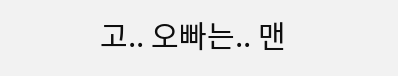고.. 오빠는.. 맨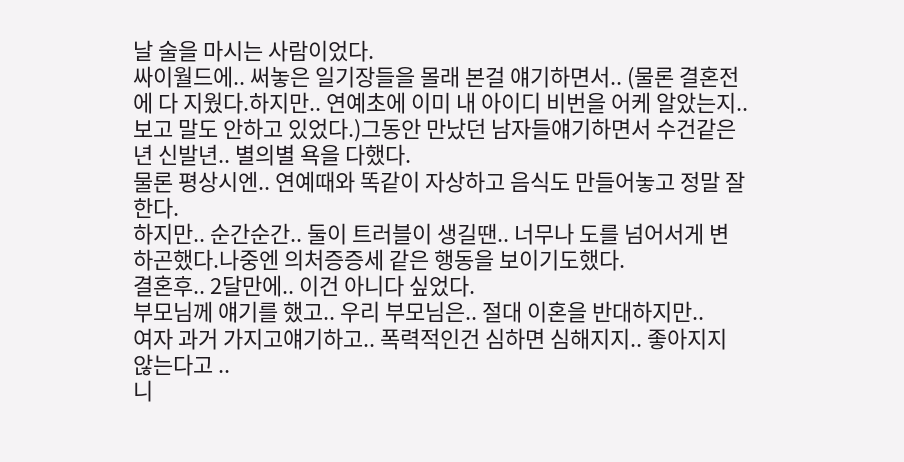날 술을 마시는 사람이었다.
싸이월드에.. 써놓은 일기장들을 몰래 본걸 얘기하면서.. (물론 결혼전에 다 지웠다.하지만.. 연예초에 이미 내 아이디 비번을 어케 알았는지.. 보고 말도 안하고 있었다.)그동안 만났던 남자들얘기하면서 수건같은년 신발년.. 별의별 욕을 다했다.
물론 평상시엔.. 연예때와 똑같이 자상하고 음식도 만들어놓고 정말 잘한다.
하지만.. 순간순간.. 둘이 트러블이 생길땐.. 너무나 도를 넘어서게 변하곤했다.나중엔 의처증증세 같은 행동을 보이기도했다.
결혼후.. 2달만에.. 이건 아니다 싶었다.
부모님께 얘기를 했고.. 우리 부모님은.. 절대 이혼을 반대하지만..
여자 과거 가지고얘기하고.. 폭력적인건 심하면 심해지지.. 좋아지지 않는다고 ..
니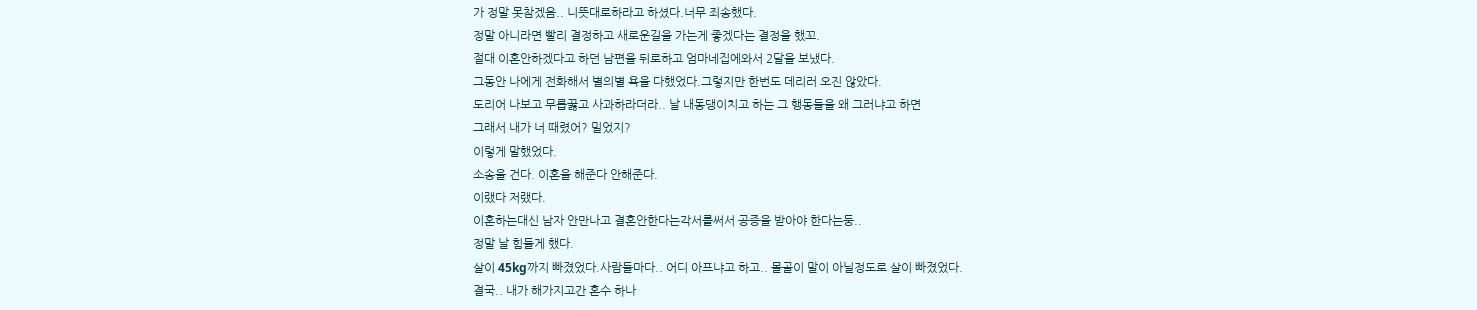가 정말 못참겠음.. 니뜻대로하라고 하셨다.너무 죄송했다.
정말 아니라면 빨리 결정하고 새로운길을 가는게 좋겠다는 결정을 했꼬.
절대 이혼안하겠다고 하던 남편을 뒤로하고 엄마네집에와서 2달을 보냈다.
그동안 나에게 전화해서 별의별 욕을 다했었다.그렇지만 한번도 데리러 오진 않았다.
도리어 나보고 무릅꿇고 사과하라더라.. 날 내동댕이치고 하는 그 행동들을 왜 그러냐고 하면
그래서 내가 너 때렸어? 밀었지?
이렇게 말했었다.
소송을 건다. 이혼을 해준다 안해준다.
이랬다 저랬다.
이혼하는대신 남자 안만나고 결혼안한다는각서를써서 공증을 받아야 한다는둥..
정말 날 힘들게 했다.
살이 45kg까지 빠졌었다.사람들마다.. 어디 아프냐고 하고.. 몰골이 말이 아닐정도로 살이 빠졌었다.
결국.. 내가 해가지고간 혼수 하나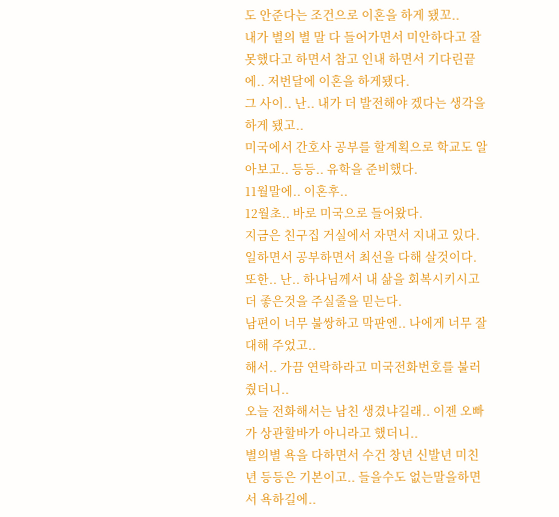도 안준다는 조건으로 이혼을 하게 됐꼬..
내가 별의 별 말 다 들어가면서 미안하다고 잘못했다고 하면서 참고 인내 하면서 기다린끝에.. 저번달에 이혼을 하게됐다.
그 사이.. 난.. 내가 더 발전해야 겠다는 생각을 하게 됐고..
미국에서 간호사 공부를 할계획으로 학교도 알아보고.. 등등.. 유학을 준비했다.
11월말에.. 이혼후..
12월초.. 바로 미국으로 들어왔다.
지금은 친구집 거실에서 자면서 지내고 있다.
일하면서 공부하면서 최선을 다해 살것이다.
또한.. 난.. 하나님께서 내 삶을 회복시키시고 더 좋은것을 주실줄을 믿는다.
남편이 너무 불쌍하고 막판엔.. 나에게 너무 잘대해 주었고..
해서.. 가끔 연락하라고 미국전화번호를 불러줬더니..
오늘 전화해서는 남친 생겼냐길래.. 이젠 오빠가 상관할바가 아니라고 했더니..
별의별 욕을 다하면서 수건 창년 신발년 미친년 등등은 기본이고.. 들을수도 없는말을하면서 욕하길에..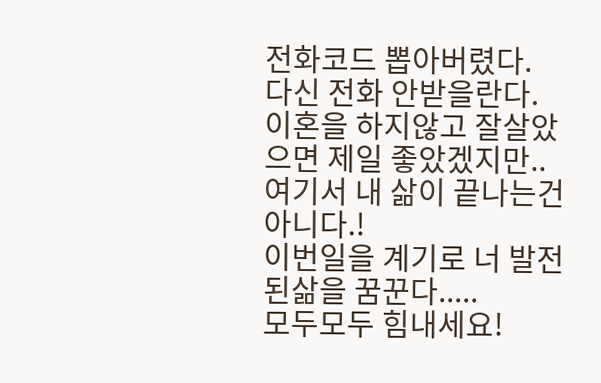전화코드 뽑아버렸다.
다신 전화 안받을란다.
이혼을 하지않고 잘살았으면 제일 좋았겠지만..
여기서 내 삶이 끝나는건 아니다.!
이번일을 계기로 너 발전된삶을 꿈꾼다.....
모두모두 힘내세요!